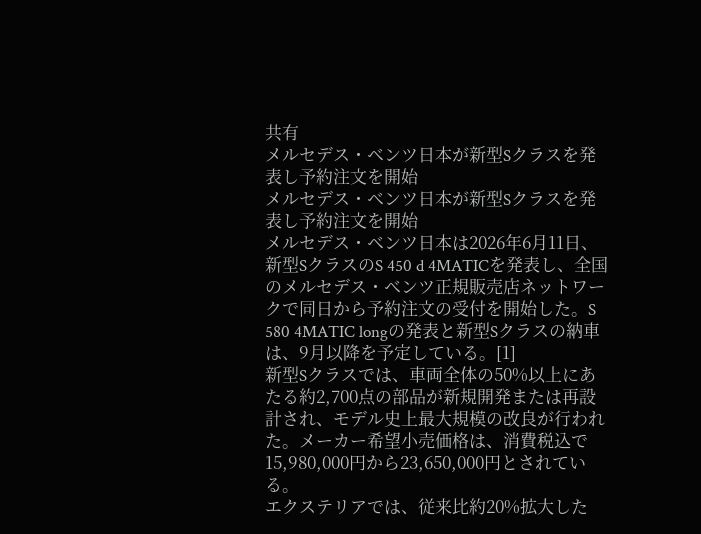共有
メルセデス・ベンツ日本が新型Sクラスを発表し予約注文を開始
メルセデス・ベンツ日本が新型Sクラスを発表し予約注文を開始
メルセデス・ベンツ日本は2026年6月11日、新型SクラスのS 450 d 4MATICを発表し、全国のメルセデス・ベンツ正規販売店ネットワークで同日から予約注文の受付を開始した。S 580 4MATIC longの発表と新型Sクラスの納車は、9月以降を予定している。[1]
新型Sクラスでは、車両全体の50%以上にあたる約2,700点の部品が新規開発または再設計され、モデル史上最大規模の改良が行われた。メーカー希望小売価格は、消費税込で15,980,000円から23,650,000円とされている。
エクステリアでは、従来比約20%拡大した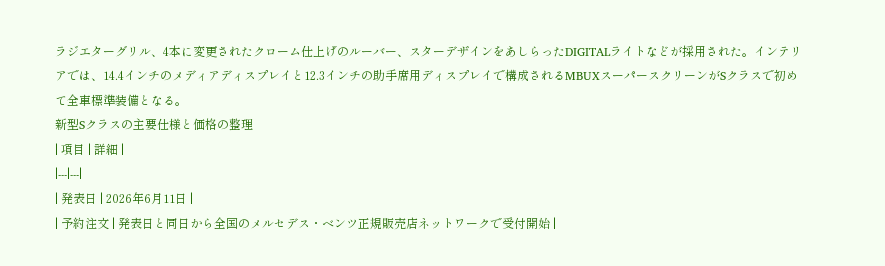ラジエターグリル、4本に変更されたクローム仕上げのルーバー、スターデザインをあしらったDIGITALライトなどが採用された。インテリアでは、14.4インチのメディアディスプレイと12.3インチの助手席用ディスプレイで構成されるMBUXスーパースクリーンがSクラスで初めて全車標準装備となる。
新型Sクラスの主要仕様と価格の整理
| 項目 | 詳細 |
|---|---|
| 発表日 | 2026年6月11日 |
| 予約注文 | 発表日と同日から全国のメルセデス・ベンツ正規販売店ネットワークで受付開始 |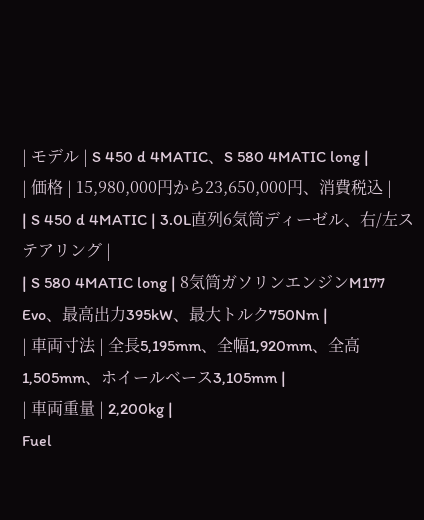| モデル | S 450 d 4MATIC、S 580 4MATIC long |
| 価格 | 15,980,000円から23,650,000円、消費税込 |
| S 450 d 4MATIC | 3.0L直列6気筒ディーゼル、右/左ステアリング |
| S 580 4MATIC long | 8気筒ガソリンエンジンM177 Evo、最高出力395kW、最大トルク750Nm |
| 車両寸法 | 全長5,195mm、全幅1,920mm、全高1,505mm、ホイールベース3,105mm |
| 車両重量 | 2,200kg |
Fuel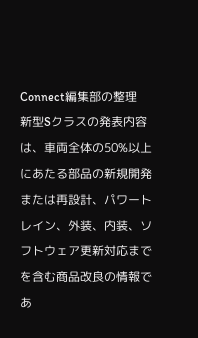Connect編集部の整理
新型Sクラスの発表内容は、車両全体の50%以上にあたる部品の新規開発または再設計、パワートレイン、外装、内装、ソフトウェア更新対応までを含む商品改良の情報であ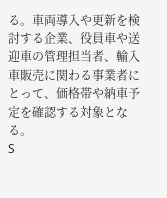る。車両導入や更新を検討する企業、役員車や送迎車の管理担当者、輸入車販売に関わる事業者にとって、価格帯や納車予定を確認する対象となる。
S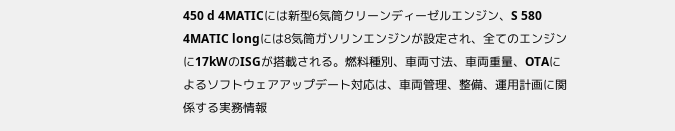450 d 4MATICには新型6気筒クリーンディーゼルエンジン、S 580 4MATIC longには8気筒ガソリンエンジンが設定され、全てのエンジンに17kWのISGが搭載される。燃料種別、車両寸法、車両重量、OTAによるソフトウェアアップデート対応は、車両管理、整備、運用計画に関係する実務情報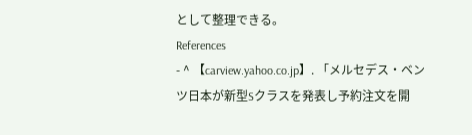として整理できる。
References
- ^ 【carview.yahoo.co.jp】. 「メルセデス・ベンツ日本が新型Sクラスを発表し予約注文を開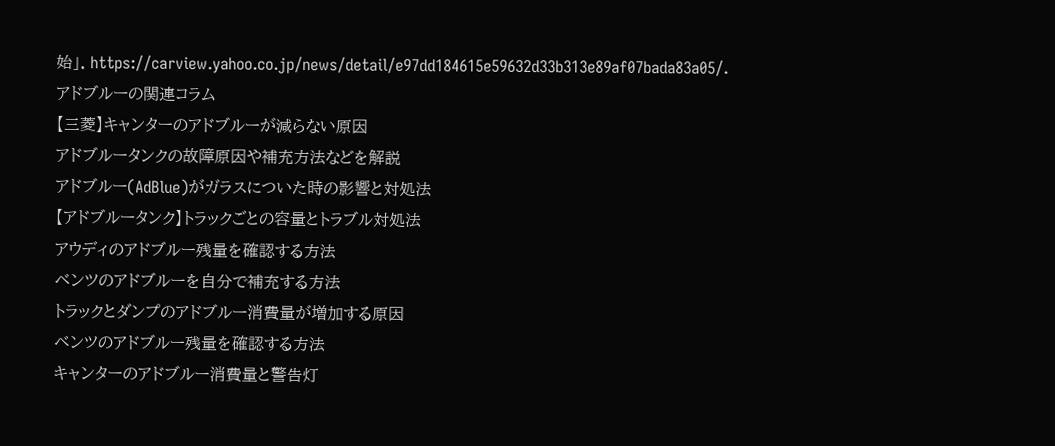始」. https://carview.yahoo.co.jp/news/detail/e97dd184615e59632d33b313e89af07bada83a05/.
アドブルーの関連コラム
【三菱】キャンターのアドブルーが減らない原因
アドブルータンクの故障原因や補充方法などを解説
アドブルー(AdBlue)がガラスについた時の影響と対処法
【アドブルータンク】トラックごとの容量とトラブル対処法
アウディのアドブルー残量を確認する方法
ベンツのアドブルーを自分で補充する方法
トラックとダンプのアドブルー消費量が増加する原因
ベンツのアドブルー残量を確認する方法
キャンターのアドブルー消費量と警告灯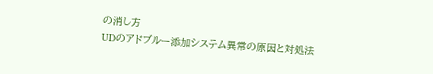の消し方
UDのアドブルー添加システム異常の原因と対処法